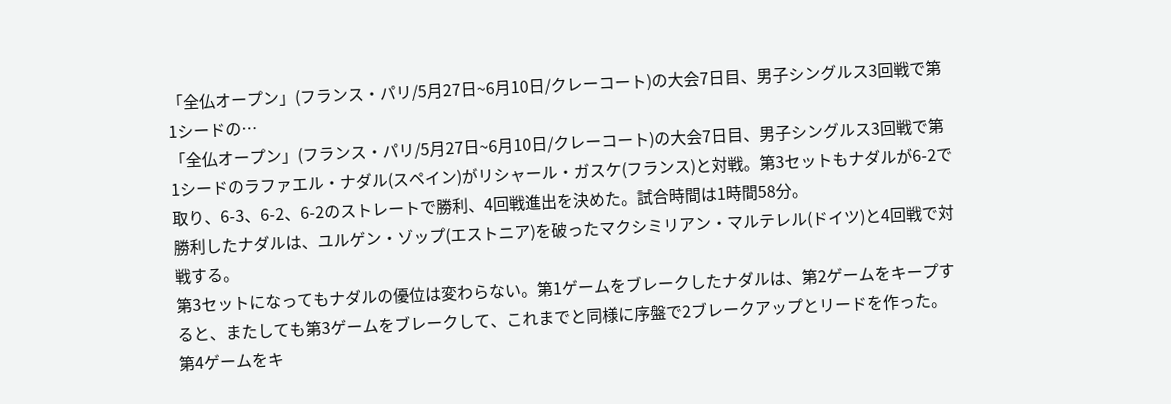「全仏オープン」(フランス・パリ/5月27日~6月10日/クレーコート)の大会7日目、男子シングルス3回戦で第1シードの…
「全仏オープン」(フランス・パリ/5月27日~6月10日/クレーコート)の大会7日目、男子シングルス3回戦で第1シードのラファエル・ナダル(スペイン)がリシャール・ガスケ(フランス)と対戦。第3セットもナダルが6-2で取り、6-3、6-2、6-2のストレートで勝利、4回戦進出を決めた。試合時間は1時間58分。
勝利したナダルは、ユルゲン・ゾップ(エストニア)を破ったマクシミリアン・マルテレル(ドイツ)と4回戦で対戦する。
第3セットになってもナダルの優位は変わらない。第1ゲームをブレークしたナダルは、第2ゲームをキープすると、またしても第3ゲームをブレークして、これまでと同様に序盤で2ブレークアップとリードを作った。
第4ゲームをキ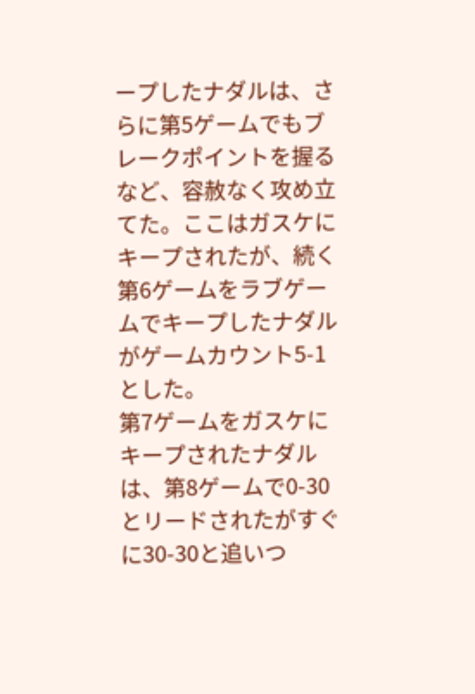ープしたナダルは、さらに第5ゲームでもブレークポイントを握るなど、容赦なく攻め立てた。ここはガスケにキープされたが、続く第6ゲームをラブゲームでキープしたナダルがゲームカウント5-1とした。
第7ゲームをガスケにキープされたナダルは、第8ゲームで0-30とリードされたがすぐに30-30と追いつ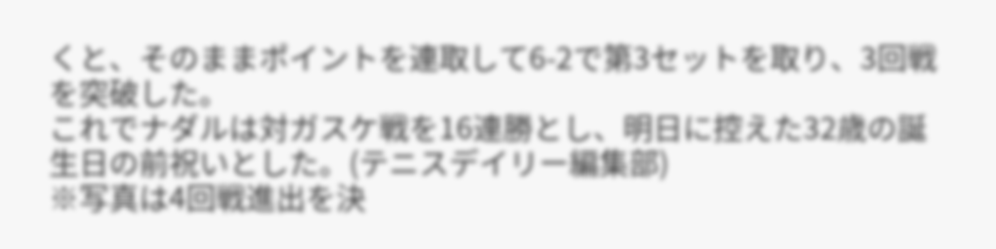くと、そのままポイントを連取して6-2で第3セットを取り、3回戦を突破した。
これでナダルは対ガスケ戦を16連勝とし、明日に控えた32歳の誕生日の前祝いとした。(テニスデイリー編集部)
※写真は4回戦進出を決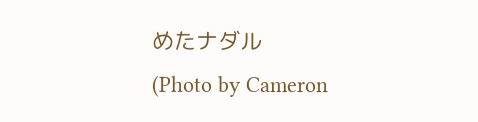めたナダル
(Photo by Cameron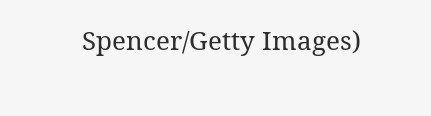Spencer/Getty Images)